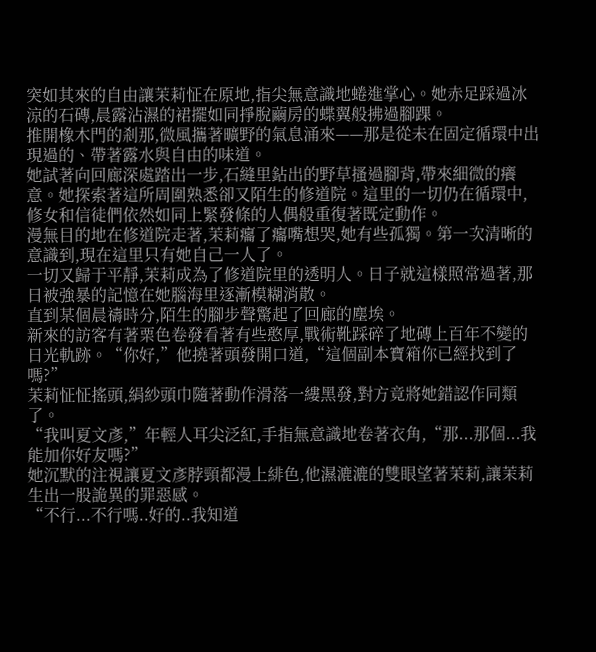突如其來的自由讓茉莉怔在原地,指尖無意識地蜷進掌心。她赤足踩過冰涼的石磚,晨露沾濕的裙擺如同掙脫繭房的蝶翼般拂過腳踝。
推開橡木門的剎那,微風攜著曠野的氣息涌來——那是從未在固定循環中出現過的、帶著露水與自由的味道。
她試著向回廊深處踏出一步,石縫里鉆出的野草搔過腳背,帶來細微的癢意。她探索著這所周圍熟悉卻又陌生的修道院。這里的一切仍在循環中,修女和信徒們依然如同上緊發條的人偶般重復著既定動作。
漫無目的地在修道院走著,茉莉癟了癟嘴想哭,她有些孤獨。第一次清晰的意識到,現在這里只有她自己一人了。
一切又歸于平靜,茉莉成為了修道院里的透明人。日子就這樣照常過著,那日被強暴的記憶在她腦海里逐漸模糊消散。
直到某個晨禱時分,陌生的腳步聲驚起了回廊的塵埃。
新來的訪客有著栗色卷發看著有些憨厚,戰術靴踩碎了地磚上百年不變的日光軌跡。“你好,”他撓著頭發開口道,“這個副本寶箱你已經找到了嗎?”
茉莉怔怔搖頭,絹紗頭巾隨著動作滑落一縷黑發,對方竟將她錯認作同類了。
“我叫夏文彥,”年輕人耳尖泛紅,手指無意識地卷著衣角,“那...那個...我能加你好友嗎?”
她沉默的注視讓夏文彥脖頸都漫上緋色,他濕漉漉的雙眼望著茉莉,讓茉莉生出一股詭異的罪惡感。
“不行...不行嗎..好的..我知道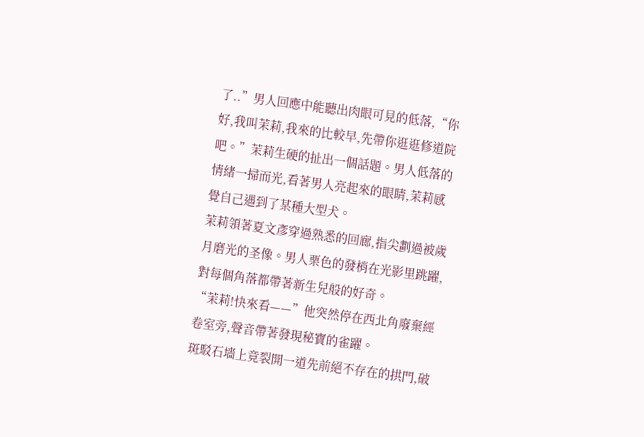了..”男人回應中能聽出肉眼可見的低落,“你好,我叫茉莉,我來的比較早,先帶你逛逛修道院吧。”茉莉生硬的扯出一個話題。男人低落的情緒一掃而光,看著男人亮起來的眼睛,茉莉感覺自己遇到了某種大型犬。
茉莉領著夏文彥穿過熟悉的回廊,指尖劃過被歲月磨光的圣像。男人栗色的發梢在光影里跳躍,對每個角落都帶著新生兒般的好奇。
“茉莉!快來看——”他突然停在西北角廢棄經卷室旁,聲音帶著發現秘寶的雀躍。
斑駁石墻上竟裂開一道先前絕不存在的拱門,破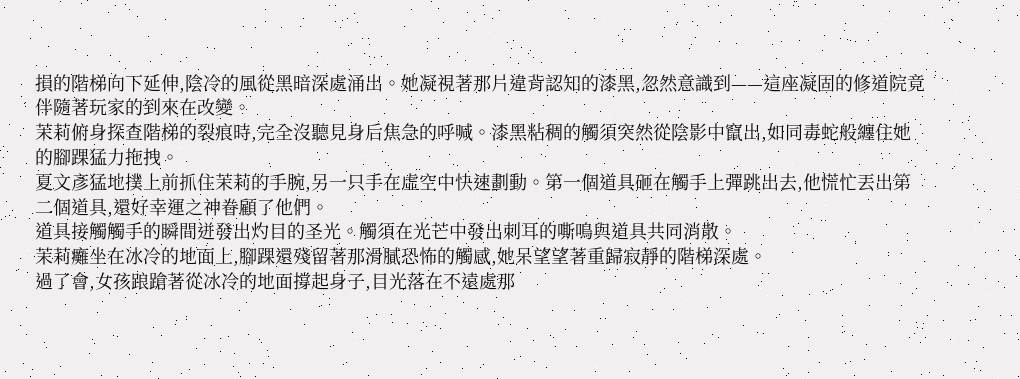損的階梯向下延伸,陰冷的風從黑暗深處涌出。她凝視著那片違背認知的漆黑,忽然意識到——這座凝固的修道院竟伴隨著玩家的到來在改變。
茉莉俯身探查階梯的裂痕時,完全沒聽見身后焦急的呼喊。漆黑粘稠的觸須突然從陰影中竄出,如同毒蛇般纏住她的腳踝猛力拖拽。
夏文彥猛地撲上前抓住茉莉的手腕,另一只手在虛空中快速劃動。第一個道具砸在觸手上彈跳出去,他慌忙丟出第二個道具,還好幸運之神眷顧了他們。
道具接觸觸手的瞬間迸發出灼目的圣光。觸須在光芒中發出刺耳的嘶鳴與道具共同消散。
茉莉癱坐在冰冷的地面上,腳踝還殘留著那滑膩恐怖的觸感,她呆望望著重歸寂靜的階梯深處。
過了會,女孩踉蹌著從冰冷的地面撐起身子,目光落在不遠處那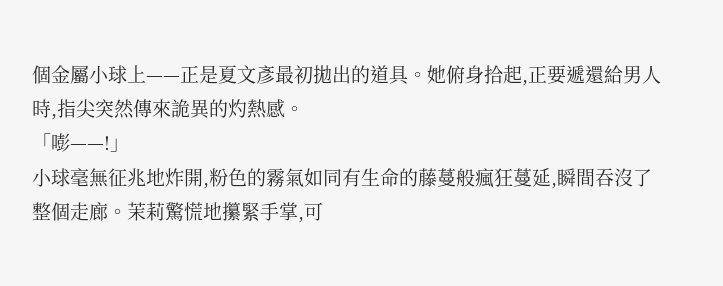個金屬小球上——正是夏文彥最初拋出的道具。她俯身拾起,正要遞還給男人時,指尖突然傳來詭異的灼熱感。
「嘭——!」
小球毫無征兆地炸開,粉色的霧氣如同有生命的藤蔓般瘋狂蔓延,瞬間吞沒了整個走廊。茉莉驚慌地攥緊手掌,可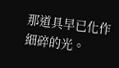那道具早已化作細碎的光。